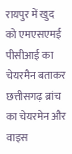रायपुर में खुद को एमएसएमई पीसीआई का चेयरमैन बताकर छत्तीसगढ़ ब्रांच का चेयरमेन और वाइस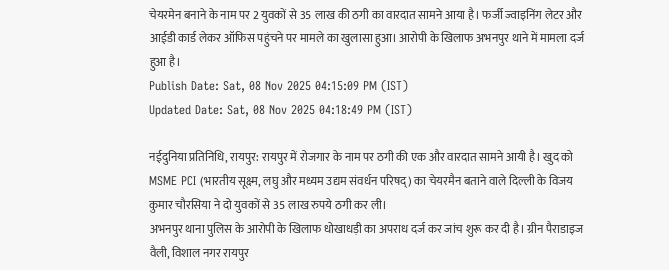चेयरमेन बनाने के नाम पर 2 युवकों से 35 लाख की ठगी का वारदात सामने आया है। फर्जी ज्वाइनिंग लेटर और आईडी कार्ड लेकर ऑफिस पहुंचने पर मामले का खुलासा हुआ। आरोपी के खिलाफ अभनपुर थाने में मामला दर्ज हुआ है।
Publish Date: Sat, 08 Nov 2025 04:15:09 PM (IST)
Updated Date: Sat, 08 Nov 2025 04:18:49 PM (IST)

नईदुनिया प्रतिनिधि, रायपुर: रायपुर में रोजगार के नाम पर ठगी की एक और वारदात सामने आयी है। खुद को MSME PCI (भारतीय सूक्ष्म, लघु और मध्यम उद्यम संवर्धन परिषद्) का चेयरमैन बताने वाले दिल्ली के विजय कुमार चौरसिया ने दो युवकों से 35 लाख रुपये ठगी कर ली।
अभनपुर थाना पुलिस के आरोपी के खिलाफ धोखाधड़ी का अपराध दर्ज कर जांच शुरू कर दी है। ग्रीन पैराडाइज वैली, विशाल नगर रायपुर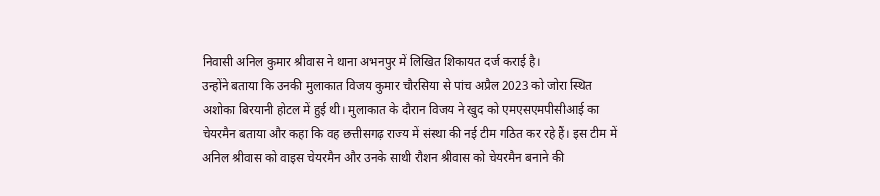निवासी अनिल कुमार श्रीवास ने थाना अभनपुर में लिखित शिकायत दर्ज कराई है।
उन्होंने बताया कि उनकी मुलाकात विजय कुमार चौरसिया से पांच अप्रैल 2023 को जोरा स्थित अशोका बिरयानी होटल में हुई थी। मुलाकात के दौरान विजय ने खुद को एमएसएमपीसीआई का चेयरमैन बताया और कहा कि वह छत्तीसगढ़ राज्य में संस्था की नई टीम गठित कर रहे हैं। इस टीम में अनिल श्रीवास को वाइस चेयरमैन और उनके साथी रौशन श्रीवास को चेयरमैन बनाने की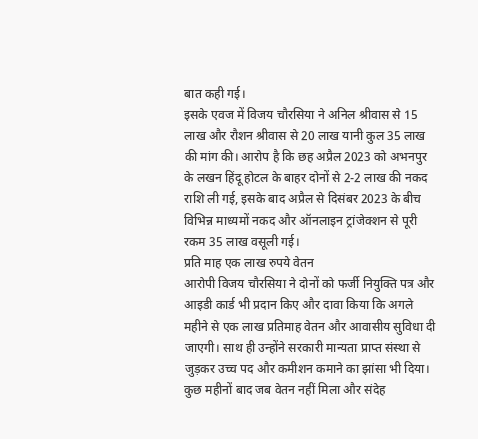बात कही गई।
इसके एवज में विजय चौरसिया ने अनिल श्रीवास से 15 लाख और रौशन श्रीवास से 20 लाख यानी कुल 35 लाख की मांग की। आरोप है कि छह अप्रैल 2023 को अभनपुर के लखन हिंदू होटल के बाहर दोनों से 2-2 लाख की नकद राशि ली गई, इसके बाद अप्रैल से दिसंबर 2023 के बीच विभिन्न माध्यमों नकद और ऑनलाइन ट्रांजेक्शन से पूरी रकम 35 लाख वसूली गई।
प्रति माह एक लाख रुपये वेतन
आरोपी विजय चौरसिया ने दोनों को फर्जी नियुक्ति पत्र और आइडी कार्ड भी प्रदान किए और दावा किया कि अगले महीने से एक लाख प्रतिमाह वेतन और आवासीय सुविधा दी जाएगी। साथ ही उन्होंने सरकारी मान्यता प्राप्त संस्था से जुड़कर उच्च पद और कमीशन कमाने का झांसा भी दिया।
कुछ महीनों बाद जब वेतन नहीं मिला और संदेह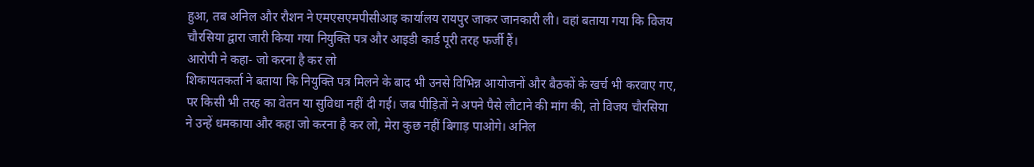हुआ, तब अनिल और रौशन ने एमएसएमपीसीआइ कार्यालय रायपुर जाकर जानकारी ली। वहां बताया गया कि विजय चौरसिया द्वारा जारी किया गया नियुक्ति पत्र और आइडी कार्ड पूरी तरह फर्जी हैं।
आरोपी ने कहा- जो करना है कर लो
शिकायतकर्ता ने बताया कि नियुक्ति पत्र मिलने के बाद भी उनसे विभिन्न आयोजनों और बैठकों के खर्च भी करवाए गए, पर किसी भी तरह का वेतन या सुविधा नहीं दी गई। जब पीड़ितों ने अपने पैसे लौटाने की मांग की, तो विजय चौरसिया ने उन्हें धमकाया और कहा जो करना है कर लो, मेरा कुछ नहीं बिगाड़ पाओगे। अनिल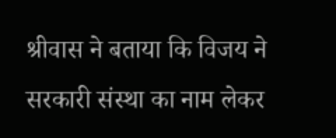श्रीवास ने बताया कि विजय ने सरकारी संस्था का नाम लेकर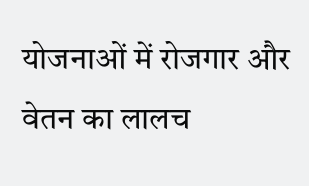योजनाओं में रोजगार और वेतन का लालच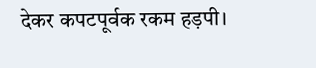देकर कपटपूर्वक रकम हड़पी।